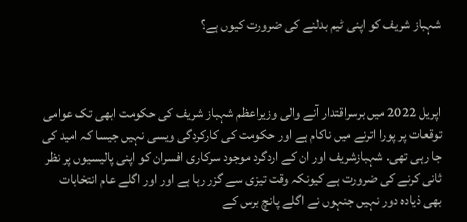شہباز شریف کو اپنی ٹیم بدلنے کی ضرورت کیوں ہے؟



اپریل 2022 میں برسراقتدار آنے والی وزیراعظم شہباز شریف کی حکومت ابھی تک عوامی توقعات پر پورا اترنے میں ناکام ہے اور حکومت کی کارکردگی ویسی نہیں جیسا کہ امید کی جا رہی تھی. شہبازشریف اور ان کے اردگرد موجود سرکاری افسران کو اپنی پالیسیوں پر نظر ثانی کرنے کی ضرورت ہے کیونکہ وقت تیزی سے گزر رہا ہے اور اور اگلے عام انتخابات بھی ذیادہ دور نہیں جنہوں نے اگلے پانچ برس کے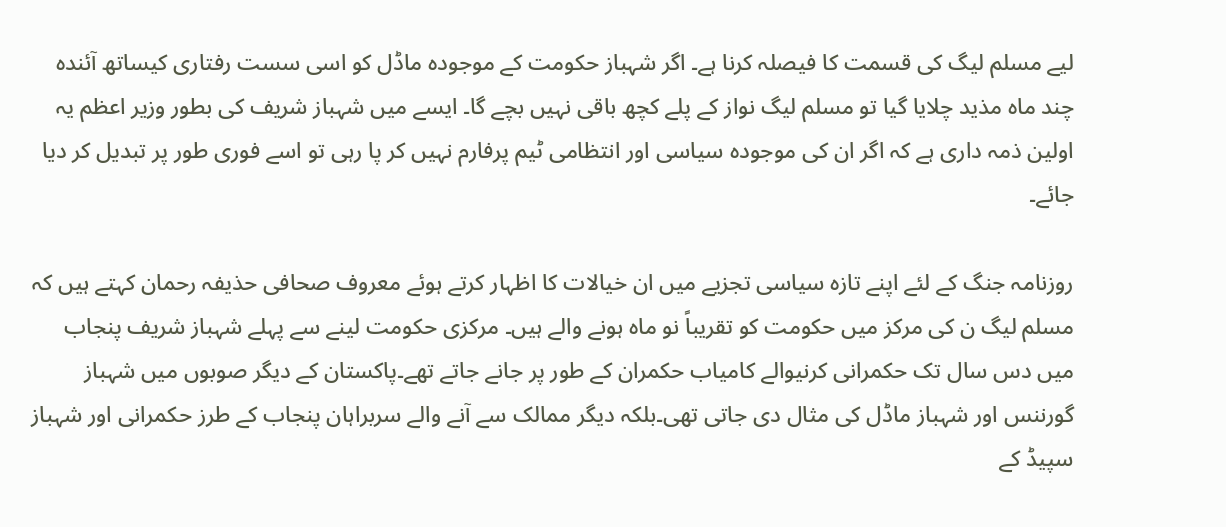لیے مسلم لیگ کی قسمت کا فیصلہ کرنا ہے۔ اگر شہباز حکومت کے موجودہ ماڈل کو اسی سست رفتاری کیساتھ آئندہ چند ماہ مذید چلایا گیا تو مسلم لیگ نواز کے پلے کچھ باقی نہیں بچے گا۔ ایسے میں شہباز شریف کی بطور وزیر اعظم یہ اولین ذمہ داری ہے کہ اگر ان کی موجودہ سیاسی اور انتظامی ٹیم پرفارم نہیں کر پا رہی تو اسے فوری طور پر تبدیل کر دیا جائے۔

روزنامہ جنگ کے لئے اپنے تازہ سیاسی تجزیے میں ان خیالات کا اظہار کرتے ہوئے معروف صحافی حذیفہ رحمان کہتے ہیں کہ مسلم لیگ ن کی مرکز میں حکومت کو تقریباً نو ماہ ہونے والے ہیں۔ مرکزی حکومت لینے سے پہلے شہباز شریف پنجاب میں دس سال تک حکمرانی کرنیوالے کامیاب حکمران کے طور پر جانے جاتے تھے۔پاکستان کے دیگر صوبوں میں شہباز گورننس اور شہباز ماڈل کی مثال دی جاتی تھی۔بلکہ دیگر ممالک سے آنے والے سربراہان پنجاب کے طرز حکمرانی اور شہباز سپیڈ کے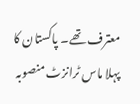معترف تھے۔ پاکستان کا پہلا ماس ٹرانزٹ منصوبہ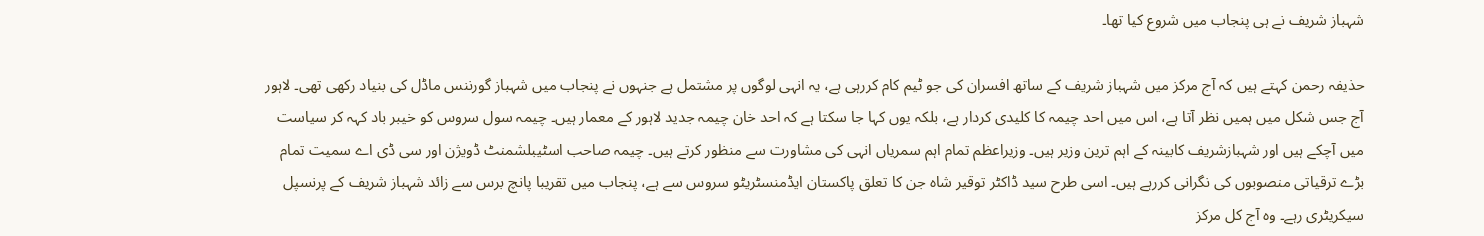شہباز شریف نے ہی پنجاب میں شروع کیا تھا۔

حذیفہ رحمن کہتے ہیں کہ آج مرکز میں شہباز شریف کے ساتھ افسران کی جو ٹیم کام کررہی ہے، یہ انہی لوگوں پر مشتمل ہے جنہوں نے پنجاب میں شہباز گورننس ماڈل کی بنیاد رکھی تھی۔ لاہور آج جس شکل میں ہمیں نظر آتا ہے، اس میں احد چیمہ کا کلیدی کردار ہے، بلکہ یوں کہا جا سکتا ہے کہ احد خان چیمہ جدید لاہور کے معمار ہیں۔ چیمہ سول سروس کو خیبر باد کہہ کر سیاست میں آچکے ہیں اور شہبازشریف کابینہ کے اہم ترین وزیر ہیں۔ وزیراعظم تمام اہم سمریاں انہی کی مشاورت سے منظور کرتے ہیں۔ چیمہ صاحب اسٹیبلشمنٹ ڈویژن اور سی ڈی اے سمیت تمام بڑے ترقیاتی منصوبوں کی نگرانی کررہے ہیں۔ اسی طرح سید ڈاکٹر توقیر شاہ جن کا تعلق پاکستان ایڈمنسٹریٹو سروس سے ہے، پنجاب میں تقریبا پانچ برس سے زائد شہباز شریف کے پرنسپل سیکریٹری رہے۔ وہ آج کل مرکز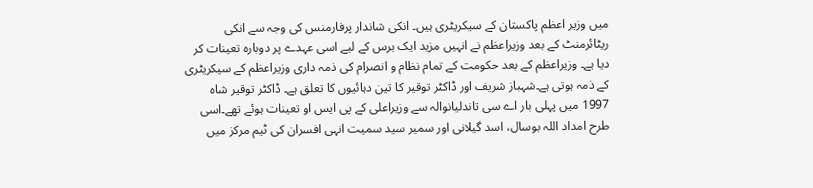میں وزیر اعظم پاکستان کے سیکریٹری ہیں۔ انکی شاندار پرفارمنس کی وجہ سے انکی ریٹائرمنٹ کے بعد وزیراعظم نے انہیں مزید ایک برس کے لیے اسی عہدے پر دوبارہ تعینات کر دیا ہے۔ وزیراعظم کے بعد حکومت کے تمام نظام و انصرام کی ذمہ داری وزیراعظم کے سیکریٹری کے ذمہ ہوتی ہے۔شہباز شریف اور ڈاکٹر توقیر کا تین دہائیوں کا تعلق ہے۔ ڈاکٹر توقیر شاہ 1997 میں پہلی بار اے سی تاندلیانوالہ سے وزیراعلی کے پی ایس او تعینات ہوئے تھے۔اسی طرح امداد اللہ بوسال، اسد گیلانی اور سمیر سید سمیت انہی افسران کی ٹیم مرکز میں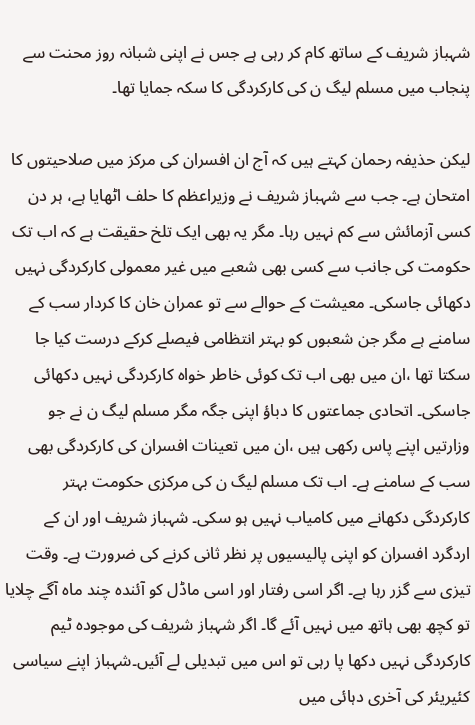شہباز شریف کے ساتھ کام کر رہی ہے جس نے اپنی شبانہ روز محنت سے پنجاب میں مسلم لیگ ن کی کارکردگی کا سکہ جمایا تھا۔

لیکن حذیفہ رحمان کہتے ہیں کہ آج ان افسران کی مرکز میں صلاحیتوں کا امتحان ہے۔ جب سے شہباز شریف نے وزیراعظم کا حلف اٹھایا ہے، ہر دن کسی آزمائش سے کم نہیں رہا۔ مگر یہ بھی ایک تلخ حقیقت ہے کہ اب تک حکومت کی جانب سے کسی بھی شعبے میں غیر معمولی کارکردگی نہیں دکھائی جاسکی۔ معیشت کے حوالے سے تو عمران خان کا کردار سب کے سامنے ہے مگر جن شعبوں کو بہتر انتظامی فیصلے کرکے درست کیا جا سکتا تھا ،ان میں بھی اب تک کوئی خاطر خواہ کارکردگی نہیں دکھائی جاسکی۔ اتحادی جماعتوں کا دباؤ اپنی جگہ مگر مسلم لیگ ن نے جو وزارتیں اپنے پاس رکھی ہیں ،ان میں تعینات افسران کی کارکردگی بھی سب کے سامنے ہے۔ اب تک مسلم لیگ ن کی مرکزی حکومت بہتر کارکردگی دکھانے میں کامیاب نہیں ہو سکی۔ شہباز شریف اور ان کے اردگرد افسران کو اپنی پالیسیوں پر نظر ثانی کرنے کی ضرورت ہے۔ وقت تیزی سے گزر رہا ہے۔ اگر اسی رفتار اور اسی ماڈل کو آئندہ چند ماہ آگے چلایا تو کچھ بھی ہاتھ میں نہیں آئے گا۔ اگر شہباز شریف کی موجودہ ٹیم کارکردگی نہیں دکھا پا رہی تو اس میں تبدیلی لے آئیں۔شہباز اپنے سیاسی کئیریئر کی آخری دہائی میں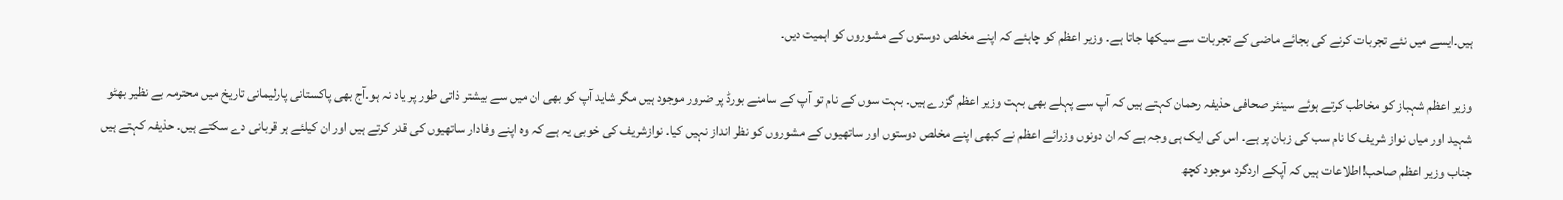ہیں۔ایسے میں نئے تجربات کرنے کی بجائے ماضی کے تجربات سے سیکھا جاتا ہے۔ وزیر اعظم کو چاہئے کہ اپنے مخلص دوستوں کے مشوروں کو اہمیت دیں۔

وزیر اعظم شہباز کو مخاطب کرتے ہوئے سینئر صحافی حذیفہ رحمان کہتے ہیں کہ آپ سے پہلے بھی بہت وزیر اعظم گزرے ہیں۔ بہت سوں کے نام تو آپ کے سامنے بورڈ پر ضرور موجود ہیں مگر شاید آپ کو بھی ان میں سے بیشتر ذاتی طور پر یاد نہ ہو۔آج بھی پاکستانی پارلیمانی تاریخ میں محترمہ بے نظیر بھٹو شہید اور میاں نواز شریف کا نام سب کی زبان پر ہے۔ اس کی ایک ہی وجہ ہے کہ ان دونوں وزرائے اعظم نے کبھی اپنے مخلص دوستوں اور ساتھیوں کے مشوروں کو نظر انداز نہیں کیا۔ نوازشریف کی خوبی یہ ہے کہ وہ اپنے وفادار ساتھیوں کی قدر کرتے ہیں اور ان کیلئے ہر قربانی دے سکتے ہیں۔ حذیفہ کہتے ہیں جناب وزیر اعظم صاحب!اطلاعات ہیں کہ آپکے اردگرد موجود کچھ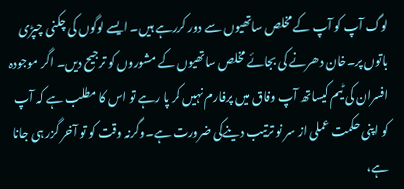لوگ آپ کو آپ کے مخلص ساتھیوں سے دور کررہے ہیں۔ ایسے لوگوں کی چکنی چپڑی باتوں پر۔خان دھرنے کی بجائے مخلص ساتھیوں کے مشوروں کو ترجیح دیں۔ اگر موجودہ افسران کی ٹیم کیساتھ آپ وفاق میں پرفارم نہیں کر پا رہے تو اس کا مطلب ہے کہ آپ کو اپنی حکمت عملی از سر نو ترتیب دینےکی ضرورت ہے۔وگرنہ وقت کو تو آخر گزر ہی جانا ہے،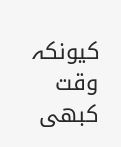کیونکہ وقت کبھی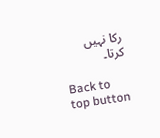رکا نہیں کرتا۔

Back to top button